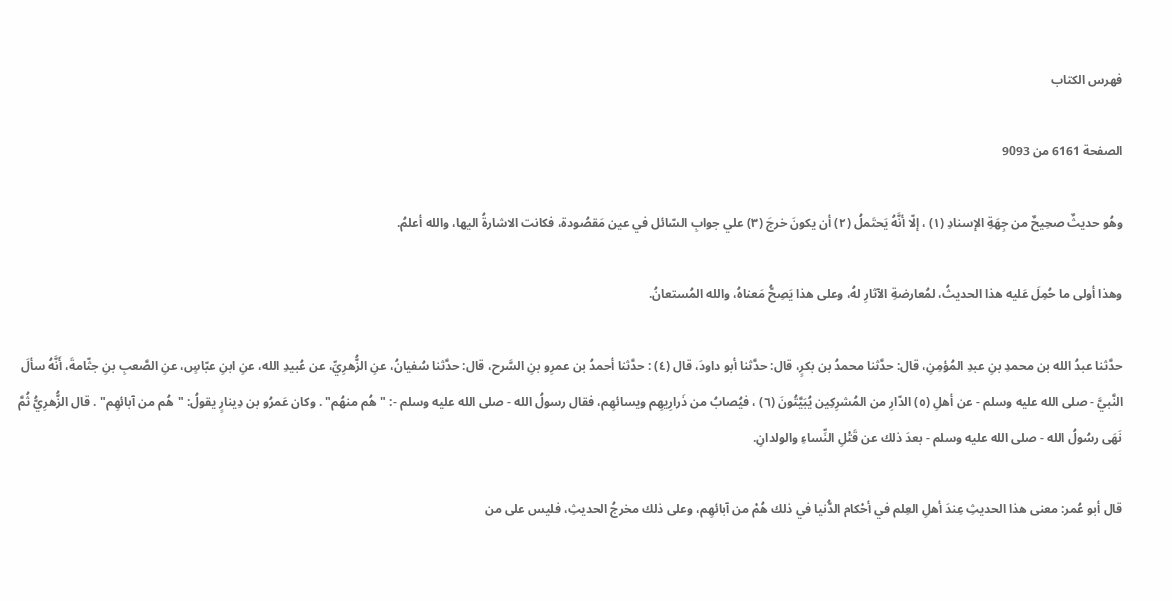فهرس الكتاب

الصفحة 6161 من 9093

وهُو حديثٌ صحِيحٌ من جِهَةِ الإسنادِ (١) ، إلّا أنَّهُ يَحتَملُ (٢) أن يكونَ خرجَ (٣) علي جوابِ السّائل في عين مَقصُودة، فكانت الاشارةُ اليها، والله أعلمُ.

وهذا أولى ما حُمِلَ عَليه هذا الحديثُ، لمُعارضةِ الآثارِ لهُ، وعلى هذا يَصِحُّ مَعناهُ، والله المُستعانُ.

حدَّثنا عبدُ الله بن محمدِ بنِ عبدِ المُؤمِنِ، قال: حدَّثنا محمدُ بن بكرٍ، قال: حدَّثنا أبو داودَ، قال (٤) : حدَّثنا أحمدُ بن عمرِو بنِ السَّرح، قال: حدَّثنا سُفيانُ، عنِ الزُّهرِيِّ، عن عُبيدِ الله، عنِ ابنِ عبّاسٍ، عنِ الصَّعبِ بنِ جثّامةَ، أَنَّهُ سألَ النَّبيَّ - صلى الله عليه وسلم - عن أهلِ (٥) الدّارِ من المُشرِكِين يُبَيَّتُونَ (٦) ، فيُصابُ من ذَرارِيهِم ويسائهِم، فقال رسولُ الله - صلى الله عليه وسلم -: "هُم منهُم" . وكان عَمرُو بن دِينارٍ يقولُ: "هُم من آبائهِم" . قال الزُّهرِيُّ ثُمَّ نَهَى رسُولُ الله - صلى الله عليه وسلم - بعدَ ذلك عن قَتْلِ النِّساءِ والولدانِ.

قال أبو عُمر: معنى هذا الحديثِ عِندَ أهلِ العِلم في أحْكام الدُّنيا في ذلك هُمْ من آبائهِم، وعلى ذلك مخرجُ الحديثِ، فليس على من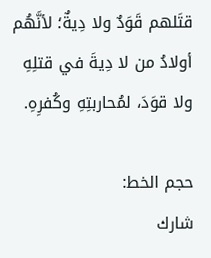قتَلهم قَوَدٌ ولا دِيةٌ؛ لأنَّهُم أولادُ من لا دِيةَ في قتلِهِ ولا قوَدَ، لمُحاربتِهِ وكُفرِهِ.

حجم الخط:
شارك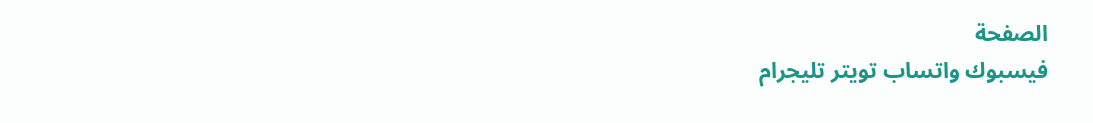الصفحة
فيسبوك واتساب تويتر تليجرام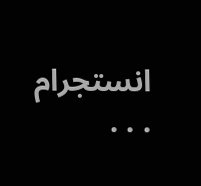انستجرام
. . .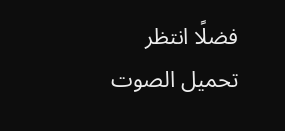فضلًا انتظر تحميل الصوت